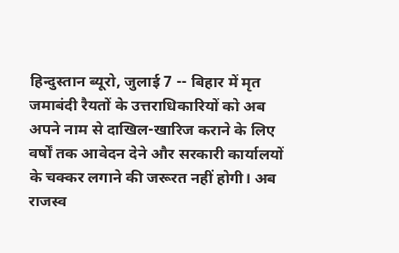हिन्दुस्तान ब्यूरो, जुलाई 7 -- बिहार में मृत जमाबंदी रैयतों के उत्तराधिकारियों को अब अपने नाम से दाखिल-खारिज कराने के लिए वर्षों तक आवेदन देने और सरकारी कार्यालयों के चक्कर लगाने की जरूरत नहीं होगी। अब राजस्व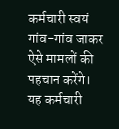कर्मचारी स्वयं गांव-गांव जाकर ऐसे मामलों की पहचान करेंगे। यह कर्मचारी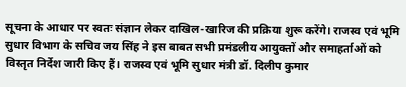सूचना के आधार पर स्वतः संज्ञान लेकर दाखिल-खारिज की प्रक्रिया शुरू करेंगे। राजस्व एवं भूमि सुधार विभाग के सचिव जय सिंह ने इस बाबत सभी प्रमंडलीय आयुक्तों और समाहर्ताओं को विस्तृत निर्देश जारी किए हैं। राजस्व एवं भूमि सुधार मंत्री डॉ. दिलीप कुमार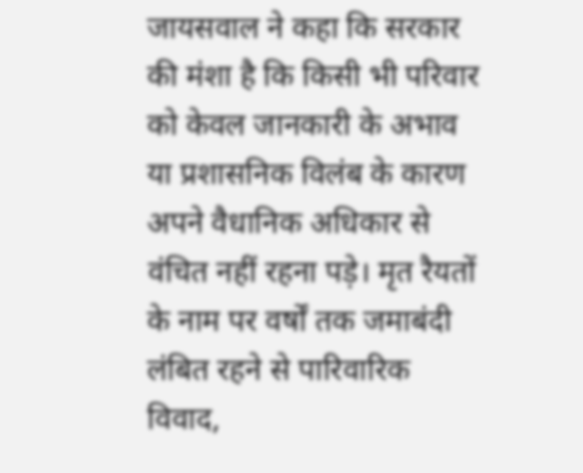जायसवाल ने कहा कि सरकार की मंशा है कि किसी भी परिवार को केवल जानकारी के अभाव या प्रशासनिक विलंब के कारण अपने वैधानिक अधिकार से वंचित नहीं रहना पड़े। मृत रैयतों के नाम पर वर्षों तक जमाबंदी लंबित रहने से पारिवारिक विवाद,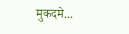मुकदमे...